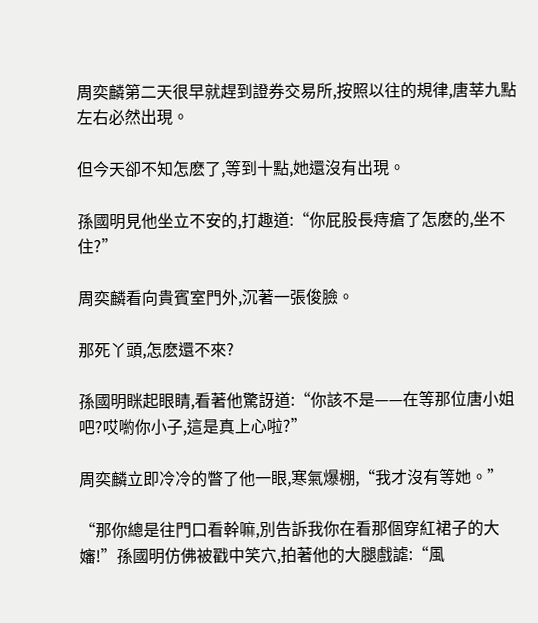周奕麟第二天很早就趕到證券交易所,按照以往的規律,唐莘九點左右必然出現。

但今天卻不知怎麽了,等到十點,她還沒有出現。

孫國明見他坐立不安的,打趣道:“你屁股長痔瘡了怎麽的,坐不住?”

周奕麟看向貴賓室門外,沉著一張俊臉。

那死丫頭,怎麽還不來?

孫國明眯起眼睛,看著他驚訝道:“你該不是——在等那位唐小姐吧?哎喲你小子,這是真上心啦?”

周奕麟立即冷冷的瞥了他一眼,寒氣爆棚,“我才沒有等她。”

“那你總是往門口看幹嘛,別告訴我你在看那個穿紅裙子的大嬸!”孫國明仿佛被戳中笑穴,拍著他的大腿戲謔:“風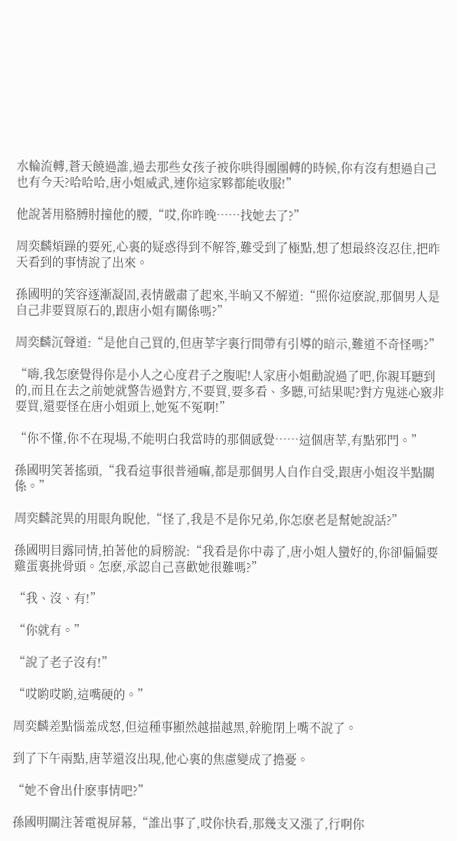水輪流轉,蒼天饒過誰,過去那些女孩子被你哄得團團轉的時候,你有沒有想過自己也有今天?哈哈哈,唐小姐威武,連你這家夥都能收服!”

他說著用胳膊肘撞他的腰,“哎,你昨晚……找她去了?”

周奕麟煩躁的要死,心裏的疑惑得到不解答,難受到了極點,想了想最終沒忍住,把昨天看到的事情說了出來。

孫國明的笑容逐漸凝固,表情嚴肅了起來,半晌又不解道:“照你這麽說,那個男人是自己非要買原石的,跟唐小姐有關係嗎?”

周奕麟沉聲道:“是他自己買的,但唐莘字裏行間帶有引導的暗示,難道不奇怪嗎?”

“嗨,我怎麽覺得你是小人之心度君子之腹呢!人家唐小姐勸說過了吧,你親耳聽到的,而且在去之前她就警告過對方,不要買,要多看、多聽,可結果呢?對方鬼迷心竅非要買,還要怪在唐小姐頭上,她冤不冤啊!”

“你不懂,你不在現場,不能明白我當時的那個感覺……這個唐莘,有點邪門。”

孫國明笑著搖頭,“我看這事很普通嘛,都是那個男人自作自受,跟唐小姐沒半點關係。”

周奕麟詫異的用眼角睨他,“怪了,我是不是你兄弟,你怎麽老是幫她說話?”

孫國明目露同情,拍著他的肩膀說:“我看是你中毒了,唐小姐人蠻好的,你卻偏偏要雞蛋裏挑骨頭。怎麽,承認自己喜歡她很難嗎?”

“我、沒、有!”

“你就有。”

“說了老子沒有!”

“哎喲哎喲,這嘴硬的。”

周奕麟差點惱羞成怒,但這種事顯然越描越黑,幹脆閉上嘴不說了。

到了下午兩點,唐莘還沒出現,他心裏的焦慮變成了擔憂。

“她不會出什麽事情吧?”

孫國明關注著電視屏幕,“誰出事了,哎你快看,那幾支又漲了,行啊你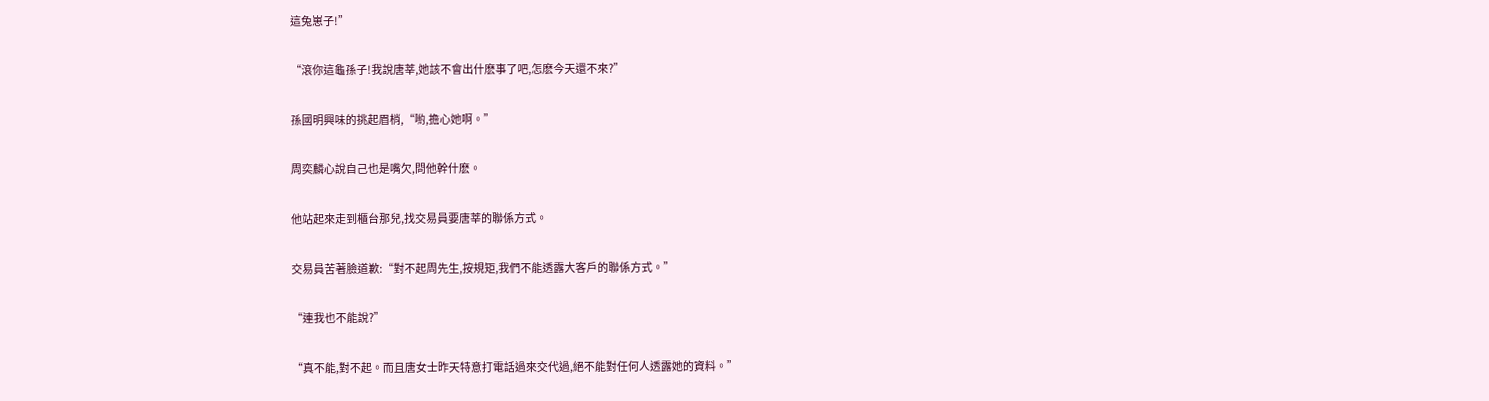這兔崽子!”

“滾你這龜孫子!我說唐莘,她該不會出什麽事了吧,怎麽今天還不來?”

孫國明興味的挑起眉梢,“喲,擔心她啊。”

周奕麟心說自己也是嘴欠,問他幹什麽。

他站起來走到櫃台那兒,找交易員要唐莘的聯係方式。

交易員苦著臉道歉:“對不起周先生,按規矩,我們不能透露大客戶的聯係方式。”

“連我也不能說?”

“真不能,對不起。而且唐女士昨天特意打電話過來交代過,絕不能對任何人透露她的資料。”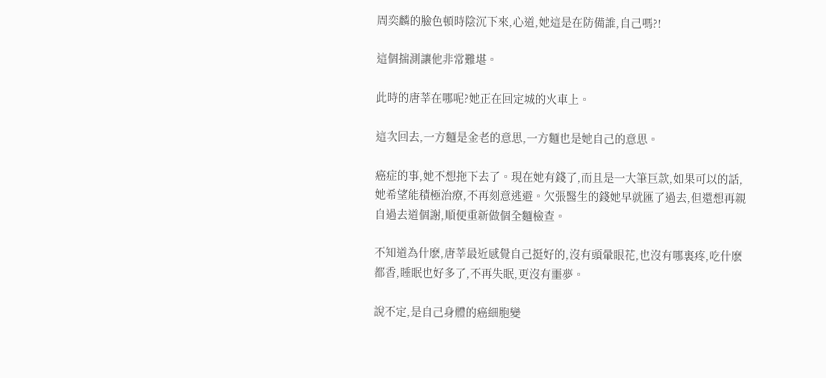周奕麟的臉色頓時陰沉下來,心道,她這是在防備誰,自己嗎?!

這個揣測讓他非常難堪。

此時的唐莘在哪呢?她正在回定城的火車上。

這次回去,一方麵是金老的意思,一方麵也是她自己的意思。

癌症的事,她不想拖下去了。現在她有錢了,而且是一大筆巨款,如果可以的話,她希望能積極治療,不再刻意逃避。欠張醫生的錢她早就匯了過去,但還想再親自過去道個謝,順便重新做個全麵檢查。

不知道為什麽,唐莘最近感覺自己挺好的,沒有頭暈眼花,也沒有哪裏疼,吃什麽都香,睡眠也好多了,不再失眠,更沒有噩夢。

說不定,是自己身體的癌細胞變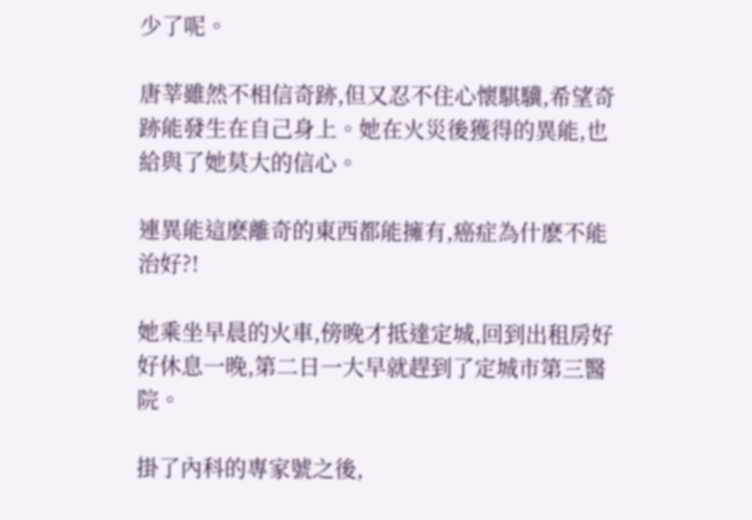少了呢。

唐莘雖然不相信奇跡,但又忍不住心懷騏驥,希望奇跡能發生在自己身上。她在火災後獲得的異能,也給與了她莫大的信心。

連異能這麽離奇的東西都能擁有,癌症為什麽不能治好?!

她乘坐早晨的火車,傍晚才抵達定城,回到出租房好好休息一晚,第二日一大早就趕到了定城市第三醫院。

掛了內科的專家號之後,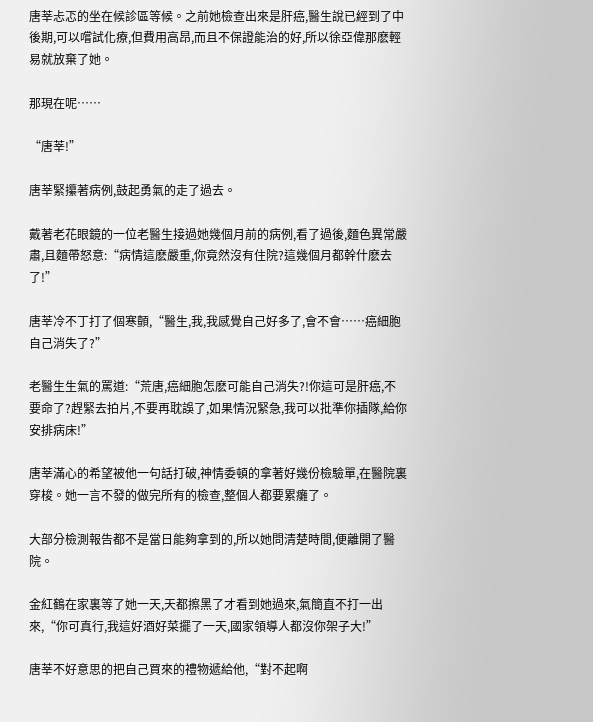唐莘忐忑的坐在候診區等候。之前她檢查出來是肝癌,醫生說已經到了中後期,可以嚐試化療,但費用高昂,而且不保證能治的好,所以徐亞偉那麽輕易就放棄了她。

那現在呢……

“唐莘!”

唐莘緊攥著病例,鼓起勇氣的走了過去。

戴著老花眼鏡的一位老醫生接過她幾個月前的病例,看了過後,麵色異常嚴肅,且麵帶怒意:“病情這麽嚴重,你竟然沒有住院?這幾個月都幹什麽去了!”

唐莘冷不丁打了個寒顫,“醫生,我,我感覺自己好多了,會不會……癌細胞自己消失了?”

老醫生生氣的罵道:“荒唐,癌細胞怎麽可能自己消失?!你這可是肝癌,不要命了?趕緊去拍片,不要再耽誤了,如果情況緊急,我可以批準你插隊,給你安排病床!”

唐莘滿心的希望被他一句話打破,神情委頓的拿著好幾份檢驗單,在醫院裏穿梭。她一言不發的做完所有的檢查,整個人都要累癱了。

大部分檢測報告都不是當日能夠拿到的,所以她問清楚時間,便離開了醫院。

金紅鶴在家裏等了她一天,天都擦黑了才看到她過來,氣簡直不打一出來,“你可真行,我這好酒好菜擺了一天,國家領導人都沒你架子大!”

唐莘不好意思的把自己買來的禮物遞給他,“對不起啊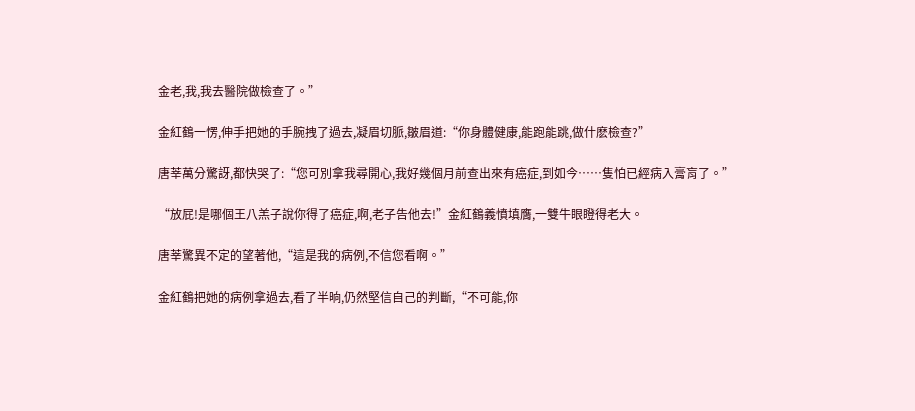金老,我,我去醫院做檢查了。”

金紅鶴一愣,伸手把她的手腕拽了過去,凝眉切脈,皺眉道:“你身體健康,能跑能跳,做什麽檢查?”

唐莘萬分驚訝,都快哭了:“您可別拿我尋開心,我好幾個月前查出來有癌症,到如今……隻怕已經病入膏肓了。”

“放屁!是哪個王八羔子說你得了癌症,啊,老子告他去!”金紅鶴義憤填膺,一雙牛眼瞪得老大。

唐莘驚異不定的望著他,“這是我的病例,不信您看啊。”

金紅鶴把她的病例拿過去,看了半晌,仍然堅信自己的判斷,“不可能,你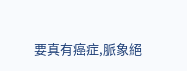要真有癌症,脈象絕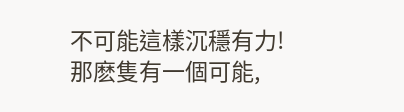不可能這樣沉穩有力!那麽隻有一個可能,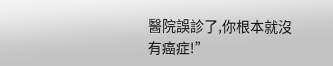醫院誤診了,你根本就沒有癌症!”